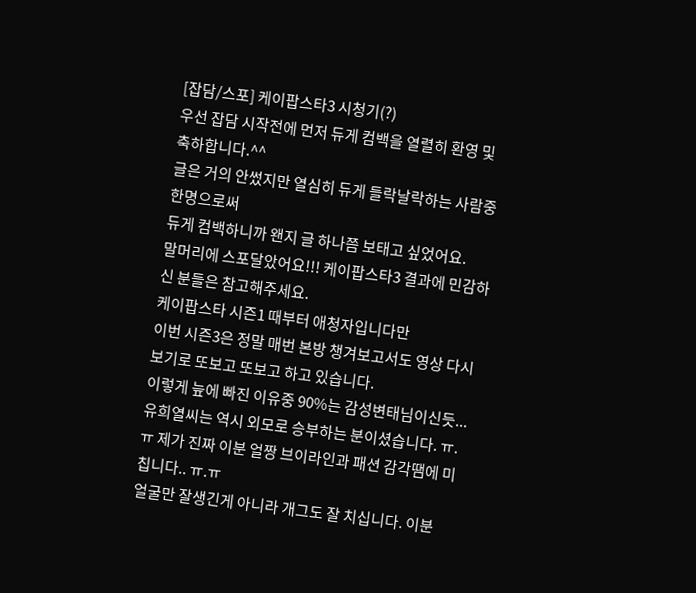[잡담/스포] 케이팝스타3 시청기(?)
우선 잡담 시작전에 먼저 듀게 컴백을 열렬히 환영 및 축하합니다.^^
글은 거의 안썼지만 열심히 듀게 들락날락하는 사람중 한명으로써
듀게 컴백하니까 왠지 글 하나쯤 보태고 싶었어요.
말머리에 스포달았어요!!! 케이팝스타3 결과에 민감하신 분들은 참고해주세요.
케이팝스타 시즌1 때부터 애청자입니다만
이번 시즌3은 정말 매번 본방 챙겨보고서도 영상 다시보기로 또보고 또보고 하고 있습니다.
이렇게 늪에 빠진 이유중 90%는 감성변태님이신듯...
유희열씨는 역시 외모로 승부하는 분이셨습니다. ㅠ.ㅠ 제가 진짜 이분 얼짱 브이라인과 패션 감각땜에 미칩니다.. ㅠ.ㅠ
얼굴만 잘생긴게 아니라 개그도 잘 치십니다. 이분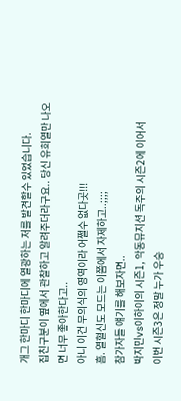개그 한마디 한마디에 열광하는 저를 발견할수 있었습니다.
집친구분이 옆에서 관찰하고 알려주더라구요.. 당신 유희열만 나오면 너무 좋아한다고..
아니 이건 무의식의 영역이라 어쩔수 없다곳!!!
흠. 열혈신도 모드는 이쯤에서 자제하고..;;;;
참가자들 얘기를 해보자면..
박지민vs이하이의 시즌1, 악동뮤지션 독주의 시즌2에 이어서
이번 시즌3은 정말 누가 우승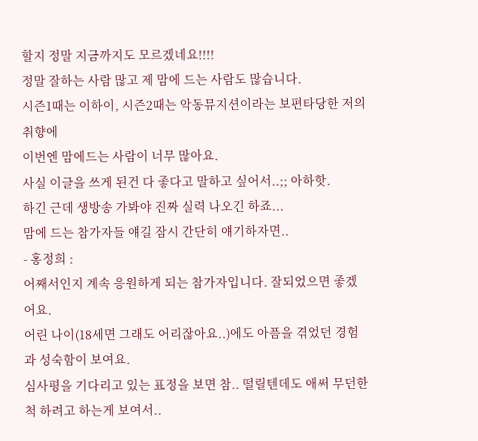할지 정말 지금까지도 모르겠네요!!!!
정말 잘하는 사람 많고 제 맘에 드는 사람도 많습니다.
시즌1때는 이하이, 시즌2때는 악동뮤지션이라는 보편타당한 저의 취향에
이번엔 맘에드는 사람이 너무 많아요.
사실 이글을 쓰게 된건 다 좋다고 말하고 싶어서..;; 아하핫.
하긴 근데 생방송 가봐야 진짜 실력 나오긴 하죠...
맘에 드는 참가자들 얘길 잠시 간단히 얘기하자면..
- 홍정희 :
어째서인지 계속 응원하게 되는 참가자입니다. 잘되었으면 좋겠어요.
어린 나이(18세면 그래도 어리잖아요..)에도 아픔을 겪었던 경험과 성숙함이 보여요.
심사평을 기다리고 있는 표정을 보면 참.. 떨릴텐데도 애써 무던한척 하려고 하는게 보여서..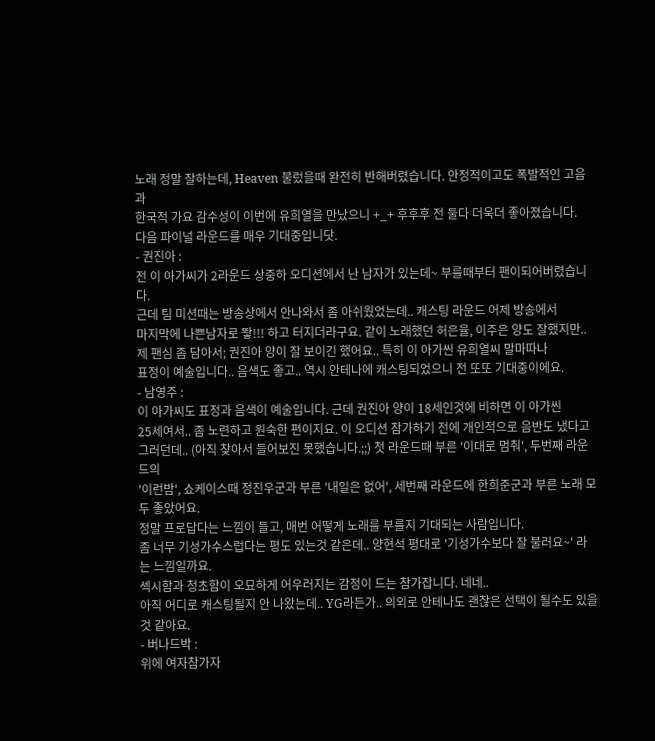노래 정말 잘하는데, Heaven 불렀을때 완전히 반해버렸습니다. 안정적이고도 폭발적인 고음과
한국적 가요 감수성이 이번에 유희열을 만났으니 +_+ 후후후 전 둘다 더욱더 좋아졌습니다.
다음 파이널 라운드를 매우 기대중입니닷.
- 권진아 :
전 이 아가씨가 2라운드 상중하 오디션에서 난 남자가 있는데~ 부를때부터 팬이되어버렸습니다.
근데 팀 미션때는 방송상에서 안나와서 좀 아쉬웠었는데.. 캐스팅 라운드 어제 방송에서
마지막에 나쁜남자로 뙇!!! 하고 터지더라구요. 같이 노래했던 허은율, 이주은 양도 잘했지만..
제 팬심 좀 담아서; 권진아 양이 잘 보이긴 했어요.. 특히 이 아가씬 유희열씨 말마따나
표정이 예술입니다.. 음색도 좋고.. 역시 안테나에 캐스팅되었으니 전 또또 기대중이에요.
- 남영주 :
이 아가씨도 표정과 음색이 예술입니다. 근데 권진아 양이 18세인것에 비하면 이 아가씬
25세여서.. 좀 노련하고 원숙한 편이지요. 이 오디션 참가하기 전에 개인적으로 음반도 냈다고
그러던데.. (아직 찾아서 들어보진 못했습니다.;;) 첫 라운드때 부른 '이대로 멈춰', 두번째 라운드의
'이런밤', 쇼케이스때 정진우군과 부른 '내일은 없어', 세번째 라운드에 한희준군과 부른 노래 모두 좋았어요.
정말 프로답다는 느낌이 들고, 매번 어떻게 노래를 부를지 기대되는 사람입니다.
좀 너무 기성가수스럽다는 평도 있는것 같은데.. 양현석 평대로 '기성가수보다 잘 불러요~' 라는 느낌일까요.
섹시함과 청초함이 오묘하게 어우러지는 감정이 드는 참가잡니다. 네네..
아직 어디로 캐스팅될지 안 나왔는데.. YG라든가.. 의외로 안테나도 괜찮은 선택이 될수도 있을것 같아요.
- 버나드박 :
위에 여자참가자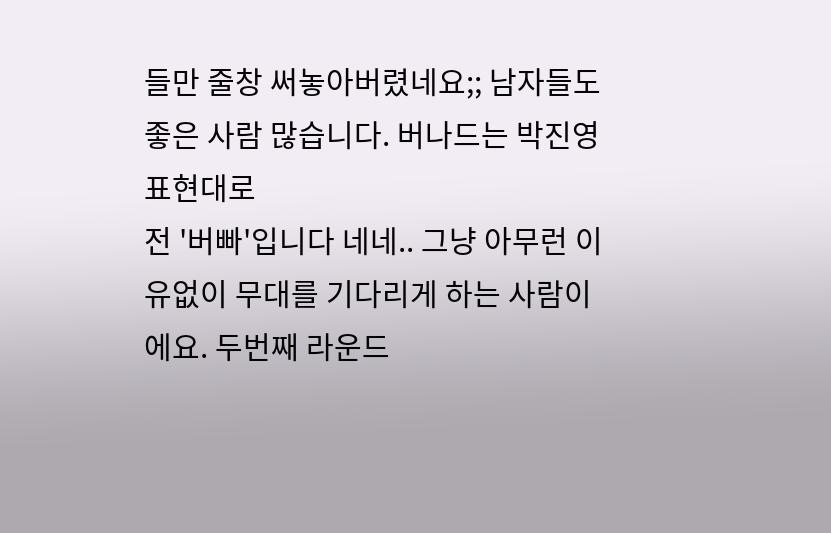들만 줄창 써놓아버렸네요;; 남자들도 좋은 사람 많습니다. 버나드는 박진영 표현대로
전 '버빠'입니다 네네.. 그냥 아무런 이유없이 무대를 기다리게 하는 사람이에요. 두번째 라운드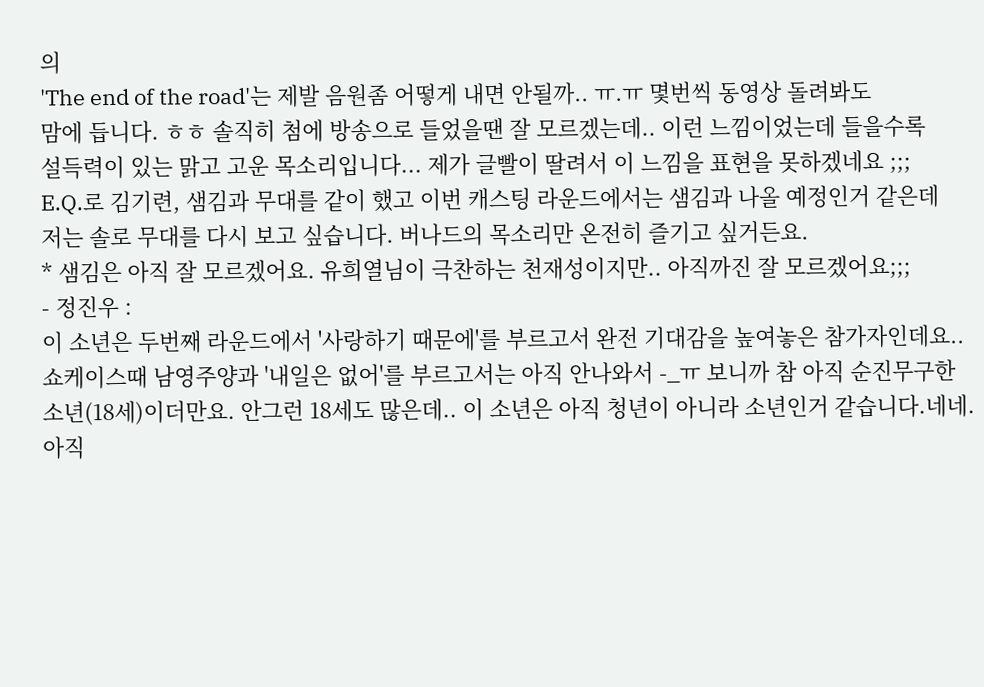의
'The end of the road'는 제발 음원좀 어떻게 내면 안될까.. ㅠ.ㅠ 몇번씩 동영상 돌려봐도
맘에 듭니다. ㅎㅎ 솔직히 첨에 방송으로 들었을땐 잘 모르겠는데.. 이런 느낌이었는데 들을수록
설득력이 있는 맑고 고운 목소리입니다... 제가 글빨이 딸려서 이 느낌을 표현을 못하겠네요 ;;;
E.Q.로 김기련, 샘김과 무대를 같이 했고 이번 캐스팅 라운드에서는 샘김과 나올 예정인거 같은데
저는 솔로 무대를 다시 보고 싶습니다. 버나드의 목소리만 온전히 즐기고 싶거든요.
* 샘김은 아직 잘 모르겠어요. 유희열님이 극찬하는 천재성이지만.. 아직까진 잘 모르겠어요;;;
- 정진우 :
이 소년은 두번째 라운드에서 '사랑하기 때문에'를 부르고서 완전 기대감을 높여놓은 참가자인데요..
쇼케이스때 남영주양과 '내일은 없어'를 부르고서는 아직 안나와서 -_ㅠ 보니까 참 아직 순진무구한
소년(18세)이더만요. 안그런 18세도 많은데.. 이 소년은 아직 청년이 아니라 소년인거 같습니다.네네.
아직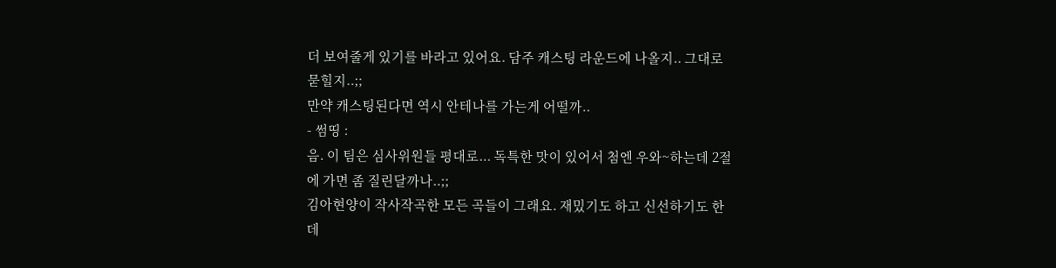더 보여줄게 있기를 바라고 있어요. 담주 캐스팅 라운드에 나올지.. 그대로 묻힐지..;;
만약 캐스팅된다면 역시 안테나를 가는게 어떨까..
- 썸띵 :
음. 이 팀은 심사위원들 평대로... 독특한 맛이 있어서 첨엔 우와~하는데 2절에 가면 좀 질린달까나..;;
김아현양이 작사작곡한 모든 곡들이 그래요. 재밌기도 하고 신선하기도 한데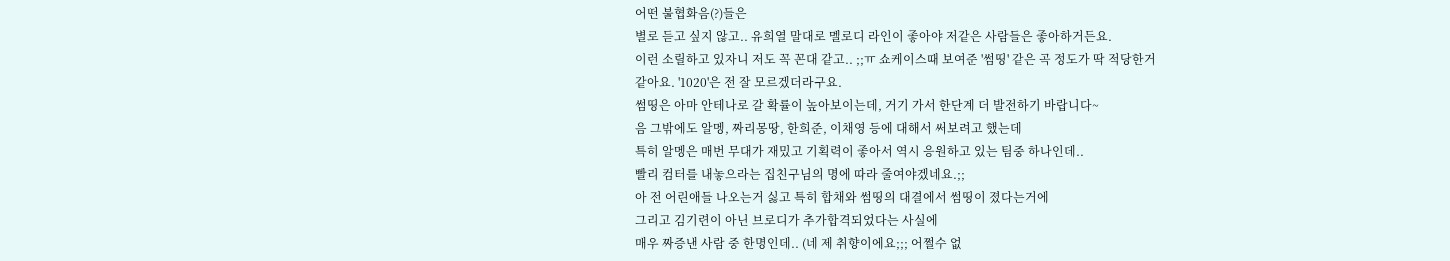어떤 불협화음(?)들은
별로 듣고 싶지 않고.. 유희열 말대로 멜로디 라인이 좋아야 저같은 사람들은 좋아하거든요.
이런 소릴하고 있자니 저도 꼭 꼰대 같고.. ;;ㅠ 쇼케이스때 보여준 '썸띵' 같은 곡 정도가 딱 적당한거
같아요. '1020'은 전 잘 모르겠더라구요.
썸띵은 아마 안테나로 갈 확률이 높아보이는데, 거기 가서 한단계 더 발전하기 바랍니다~
음 그밖에도 알멩, 짜리몽땅, 한희준, 이채영 등에 대해서 써보려고 했는데
특히 알멩은 매번 무대가 재밌고 기획력이 좋아서 역시 응원하고 있는 팀중 하나인데..
빨리 컴터를 내놓으라는 집친구님의 명에 따라 줄여야겠네요.;;
아 전 어린애들 나오는거 싫고 특히 합채와 썸띵의 대결에서 썸띵이 졌다는거에
그리고 김기련이 아닌 브로디가 추가합격되었다는 사실에
매우 짜증낸 사람 중 한명인데.. (네 제 취향이에요;;; 어쩔수 없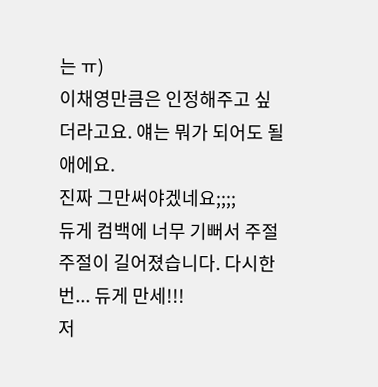는 ㅠ)
이채영만큼은 인정해주고 싶더라고요. 얘는 뭐가 되어도 될 애에요.
진짜 그만써야겠네요;;;;
듀게 컴백에 너무 기뻐서 주절주절이 길어졌습니다. 다시한번... 듀게 만세!!!
저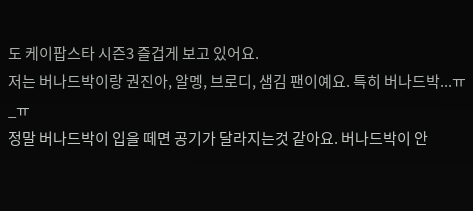도 케이팝스타 시즌3 즐겁게 보고 있어요.
저는 버나드박이랑 권진아, 알멩, 브로디, 샘김 팬이예요. 특히 버나드박...ㅠ_ㅠ
정말 버나드박이 입을 떼면 공기가 달라지는것 같아요. 버나드박이 안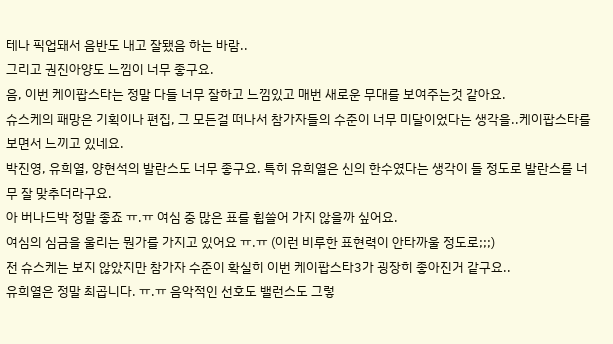테나 픽업돼서 음반도 내고 잘됐음 하는 바람..
그리고 권진아양도 느낌이 너무 좋구요.
음, 이번 케이팝스타는 정말 다들 너무 잘하고 느낌있고 매번 새로운 무대를 보여주는것 같아요.
슈스케의 패망은 기획이나 편집, 그 모든걸 떠나서 참가자들의 수준이 너무 미달이었다는 생각을..케이팝스타를 보면서 느끼고 있네요.
박진영, 유희열, 양현석의 발란스도 너무 좋구요. 특히 유희열은 신의 한수였다는 생각이 들 정도로 발란스를 너무 잘 맞추더라구요.
아 버나드박 정말 좋죠 ㅠ.ㅠ 여심 중 많은 표를 휩쓸어 가지 않을까 싶어요.
여심의 심금을 울리는 뭔가를 가지고 있어요 ㅠ.ㅠ (이런 비루한 표현력이 안타까울 정도로;;;)
전 슈스케는 보지 않았지만 참가자 수준이 확실히 이번 케이팝스타3가 굉장히 좋아진거 같구요..
유희열은 정말 최곱니다. ㅠ.ㅠ 음악적인 선호도 밸런스도 그렇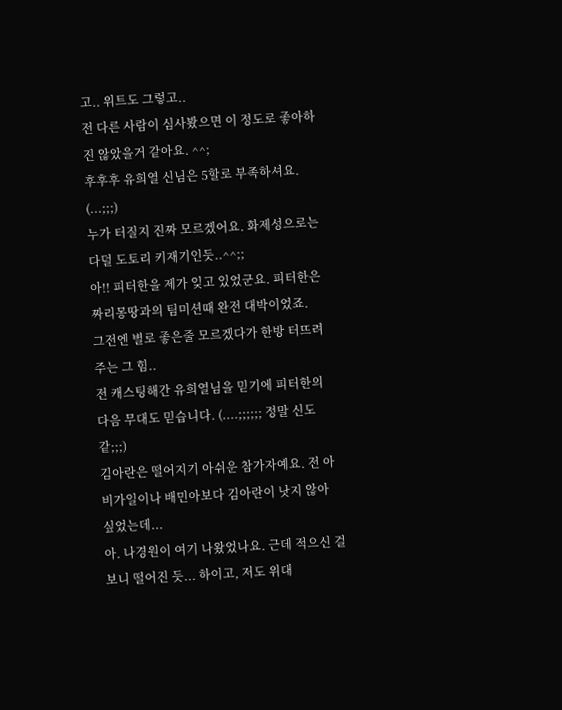고.. 위트도 그렇고..
전 다른 사람이 심사봤으면 이 정도로 좋아하진 않았을거 같아요. ^^;
후후후 유희열 신님은 5할로 부족하셔요. (...;;;)
누가 터질지 진짜 모르겠어요. 화제성으로는 다덜 도토리 키재기인듯..^^;;
아!! 피터한을 제가 잊고 있었군요. 피터한은 짜리몽땅과의 팀미션때 완전 대박이었죠.
그전엔 별로 좋은줄 모르겠다가 한방 터뜨려주는 그 힘..
전 캐스팅해간 유희열님을 믿기에 피터한의 다음 무대도 믿습니다. (....;;;;;; 정말 신도같;;;)
김아란은 떨어지기 아쉬운 참가자예요. 전 아비가일이나 배민아보다 김아란이 낫지 않아 싶었는데...
아. 나경원이 여기 나왔었나요. 근데 적으신 걸 보니 떨어진 듯... 하이고, 저도 위대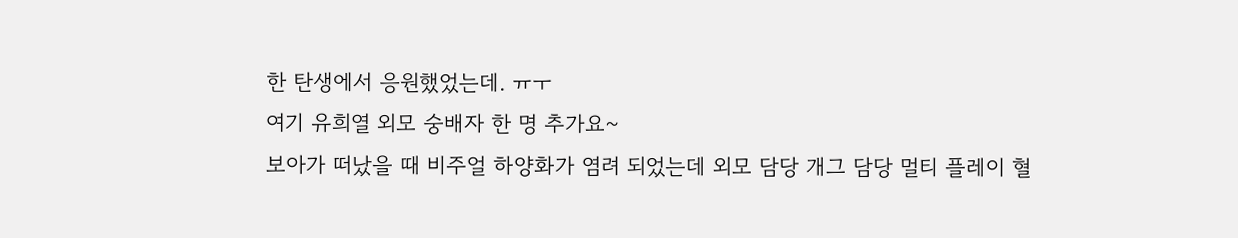한 탄생에서 응원했었는데. ㅠㅜ
여기 유희열 외모 숭배자 한 명 추가요~
보아가 떠났을 때 비주얼 하양화가 염려 되었는데 외모 담당 개그 담당 멀티 플레이 혈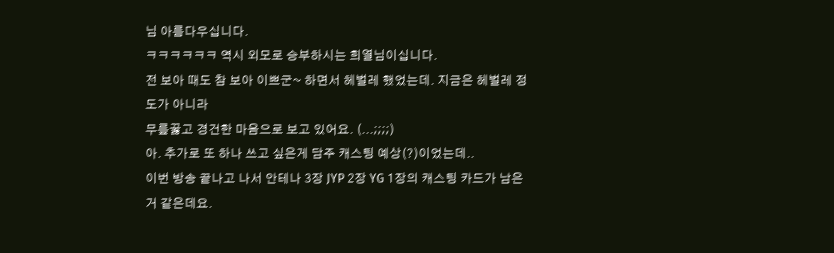님 아름다우십니다.
ㅋㅋㅋㅋㅋㅋ 역시 외모로 승부하시는 희열님이십니다.
전 보아 때도 참 보아 이쁘군~ 하면서 헤벌레 했었는데. 지금은 헤벌레 정도가 아니라
무릎꿇고 경건한 마음으로 보고 있어요. (...;;;;)
아. 추가로 또 하나 쓰고 싶은게 담주 캐스팅 예상(?)이었는데..
이번 방송 끝나고 나서 안테나 3장 JYP 2장 YG 1장의 캐스팅 카드가 남은거 같은데요.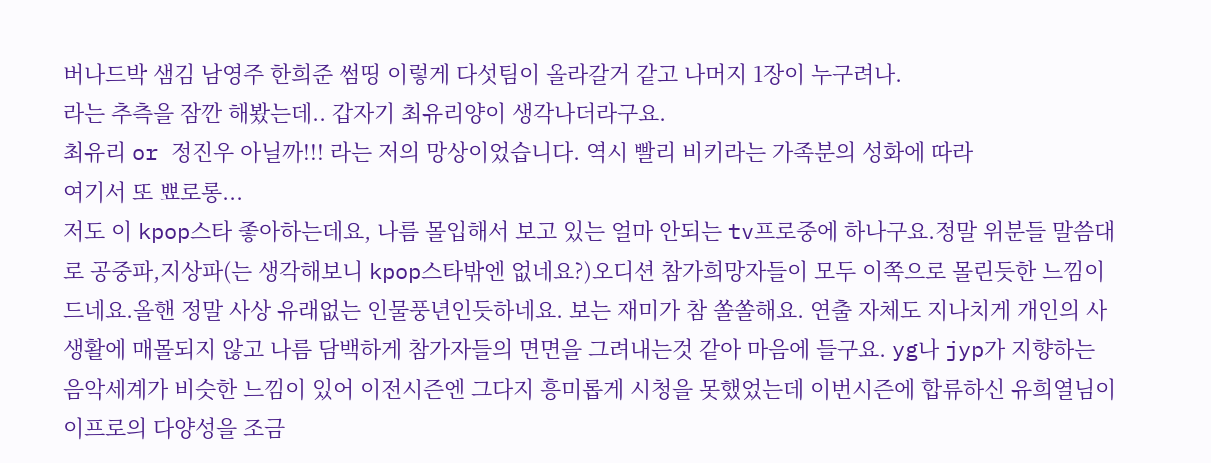버나드박 샘김 남영주 한희준 썸띵 이렇게 다섯팀이 올라갈거 같고 나머지 1장이 누구려나.
라는 추측을 잠깐 해봤는데.. 갑자기 최유리양이 생각나더라구요.
최유리 or 정진우 아닐까!!! 라는 저의 망상이었습니다. 역시 빨리 비키라는 가족분의 성화에 따라
여기서 또 뾰로롱...
저도 이 kpop스타 좋아하는데요, 나름 몰입해서 보고 있는 얼마 안되는 tv프로중에 하나구요.정말 위분들 말씀대로 공중파,지상파(는 생각해보니 kpop스타밖엔 없네요?)오디션 참가희망자들이 모두 이쪽으로 몰린듯한 느낌이 드네요.올핸 정말 사상 유래없는 인물풍년인듯하네요. 보는 재미가 참 쏠쏠해요. 연출 자체도 지나치게 개인의 사생활에 매몰되지 않고 나름 담백하게 참가자들의 면면을 그려내는것 같아 마음에 들구요. yg나 jyp가 지향하는 음악세계가 비슷한 느낌이 있어 이전시즌엔 그다지 흥미롭게 시청을 못했었는데 이번시즌에 합류하신 유희열님이 이프로의 다양성을 조금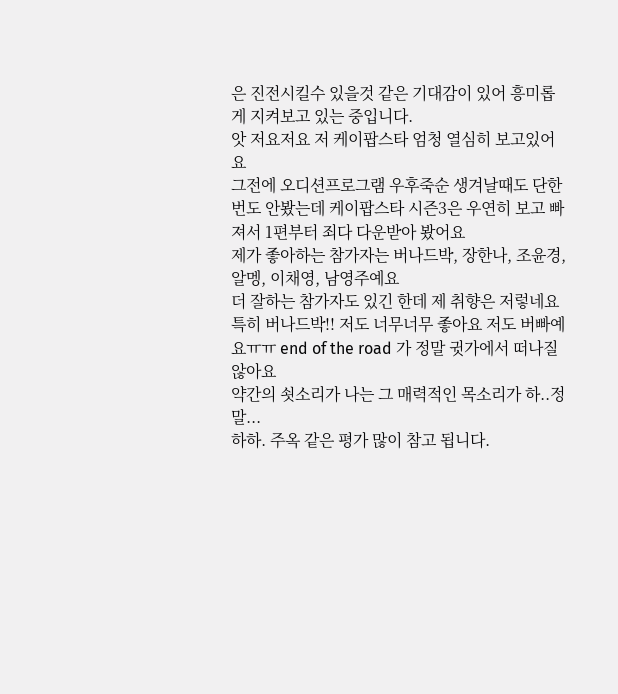은 진전시킬수 있을것 같은 기대감이 있어 흥미롭게 지켜보고 있는 중입니다.
앗 저요저요 저 케이팝스타 엄청 열심히 보고있어요
그전에 오디션프로그램 우후죽순 생겨날때도 단한번도 안봤는데 케이팝스타 시즌3은 우연히 보고 빠져서 1편부터 죄다 다운받아 봤어요
제가 좋아하는 참가자는 버나드박, 장한나, 조윤경, 알멩, 이채영, 남영주예요
더 잘하는 참가자도 있긴 한데 제 취향은 저렇네요
특히 버나드박!! 저도 너무너무 좋아요 저도 버빠예요ㅠㅠ end of the road 가 정말 귓가에서 떠나질 않아요
약간의 쇳소리가 나는 그 매력적인 목소리가 하..정말...
하하. 주옥 같은 평가 많이 참고 됩니다.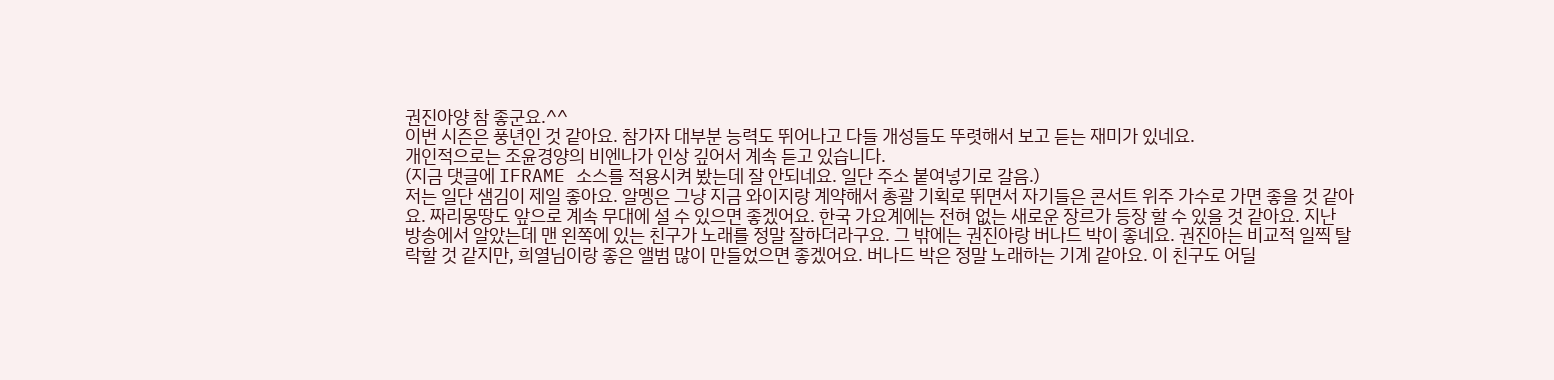권진아양 참 좋군요.^^
이번 시즌은 풍년인 것 같아요. 참가자 대부분 능력도 뛰어나고 다들 개성들도 뚜렷해서 보고 듣는 재미가 있네요.
개인적으로는 조윤경양의 비엔나가 인상 깊어서 계속 듣고 있습니다.
(지금 댓글에 IFRAME 소스를 적용시켜 봤는데 잘 안되네요. 일단 주소 붙여넣기로 갈음.)
저는 일단 샘김이 제일 좋아요. 알멩은 그냥 지금 와이지랑 계약해서 총괄 기획로 뛰면서 자기들은 콘서트 위주 가수로 가면 좋을 것 같아요. 짜리몽땅도 앞으로 계속 무대에 설 수 있으면 좋겠어요. 한국 가요계에는 전혀 없는 새로운 장르가 등장 할 수 있을 것 같아요. 지난 방송에서 알았는데 맨 왼쪽에 있는 친구가 노래를 정말 잘하더라구요. 그 밖에는 권진아랑 버나드 박이 좋네요. 권진아는 비교적 일찍 탈락할 것 같지만, 희열님이랑 좋은 앨범 많이 만들었으면 좋겠어요. 버나드 박은 정말 노래하는 기계 같아요. 이 친구도 어딜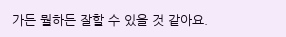가든 뭘하든 잘할 수 있을 것 같아요.